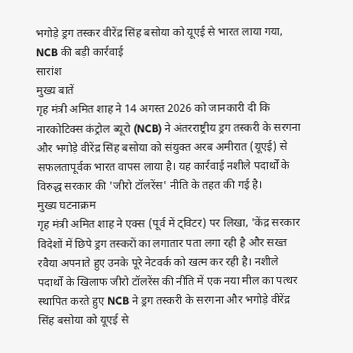भगोड़े ड्रग तस्कर वीरेंद्र सिंह बसोया को यूएई से भारत लाया गया, NCB की बड़ी कार्रवाई
सारांश
मुख्य बातें
गृह मंत्री अमित शाह ने 14 अगस्त 2026 को जानकारी दी कि नारकोटिक्स कंट्रोल ब्यूरो (NCB) ने अंतरराष्ट्रीय ड्रग तस्करी के सरगना और भगोड़े वीरेंद्र सिंह बसोया को संयुक्त अरब अमीरात (यूएई) से सफलतापूर्वक भारत वापस लाया है। यह कार्रवाई नशीले पदार्थों के विरुद्ध सरकार की 'जीरो टॉलरेंस' नीति के तहत की गई है।
मुख्य घटनाक्रम
गृह मंत्री अमित शाह ने एक्स (पूर्व में ट्विटर) पर लिखा, 'केंद्र सरकार विदेशों में छिपे ड्रग तस्करों का लगातार पता लगा रही है और सख्त रवैया अपनाते हुए उनके पूरे नेटवर्क को खत्म कर रही है। नशीले पदार्थों के खिलाफ जीरो टॉलरेंस की नीति में एक नया मील का पत्थर स्थापित करते हुए NCB ने ड्रग तस्करी के सरगना और भगोड़े वीरेंद्र सिंह बसोया को यूएई से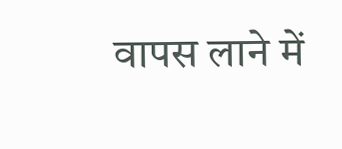वापस लाने में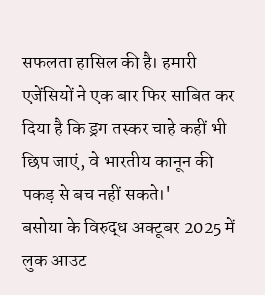सफलता हासिल की है। हमारी एजेंसियों ने एक बार फिर साबित कर दिया है कि ड्रग तस्कर चाहे कहीं भी छिप जाएं, वे भारतीय कानून की पकड़ से बच नहीं सकते।'
बसोया के विरुद्ध अक्टूबर 2025 में लुक आउट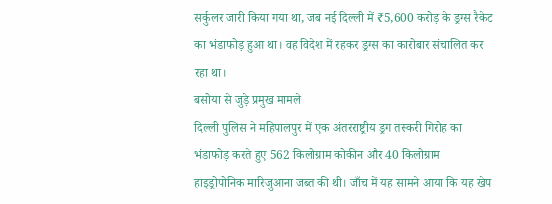सर्कुलर जारी किया गया था, जब नई दिल्ली में ₹5,600 करोड़ के ड्रग्स रैकेट का भंडाफोड़ हुआ था। वह विदेश में रहकर ड्रग्स का कारोबार संचालित कर रहा था।
बसोया से जुड़े प्रमुख मामले
दिल्ली पुलिस ने महिपालपुर में एक अंतरराष्ट्रीय ड्रग तस्करी गिरोह का भंडाफोड़ करते हुए 562 किलोग्राम कोकीन और 40 किलोग्राम हाइड्रोपोनिक मारिजुआना जब्त की थी। जाँच में यह सामने आया कि यह खेप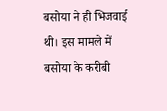बसोया ने ही भिजवाई थी। इस मामले में बसोया के करीबी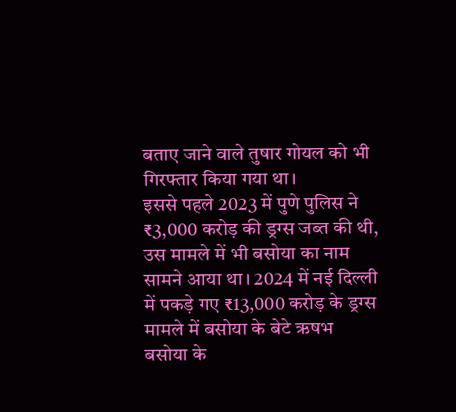बताए जाने वाले तुषार गोयल को भी गिरफ्तार किया गया था।
इससे पहले 2023 में पुणे पुलिस ने ₹3,000 करोड़ की ड्रग्स जब्त की थी, उस मामले में भी बसोया का नाम सामने आया था। 2024 में नई दिल्ली में पकड़े गए ₹13,000 करोड़ के ड्रग्स मामले में बसोया के बेटे ऋषभ बसोया के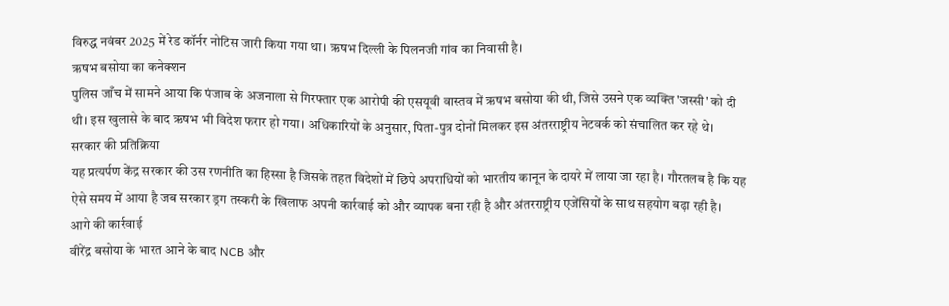विरुद्ध नवंबर 2025 में रेड कॉर्नर नोटिस जारी किया गया था। ऋषभ दिल्ली के पिलनजी गांव का निवासी है।
ऋषभ बसोया का कनेक्शन
पुलिस जाँच में सामने आया कि पंजाब के अजनाला से गिरफ्तार एक आरोपी की एसयूवी वास्तव में ऋषभ बसोया की थी, जिसे उसने एक व्यक्ति 'जस्सी' को दी थी। इस खुलासे के बाद ऋषभ भी विदेश फरार हो गया। अधिकारियों के अनुसार, पिता-पुत्र दोनों मिलकर इस अंतरराष्ट्रीय नेटवर्क को संचालित कर रहे थे।
सरकार की प्रतिक्रिया
यह प्रत्यर्पण केंद्र सरकार की उस रणनीति का हिस्सा है जिसके तहत विदेशों में छिपे अपराधियों को भारतीय कानून के दायरे में लाया जा रहा है। गौरतलब है कि यह ऐसे समय में आया है जब सरकार ड्रग तस्करी के खिलाफ अपनी कार्रवाई को और व्यापक बना रही है और अंतरराष्ट्रीय एजेंसियों के साथ सहयोग बढ़ा रही है।
आगे की कार्रवाई
वीरेंद्र बसोया के भारत आने के बाद NCB और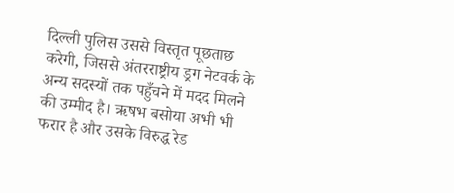दिल्ली पुलिस उससे विस्तृत पूछताछ करेगी, जिससे अंतरराष्ट्रीय ड्रग नेटवर्क के अन्य सदस्यों तक पहुँचने में मदद मिलने की उम्मीद है। ऋषभ बसोया अभी भी फरार है और उसके विरुद्ध रेड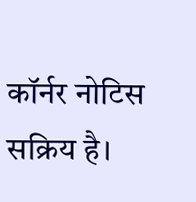कॉर्नर नोटिस सक्रिय है।